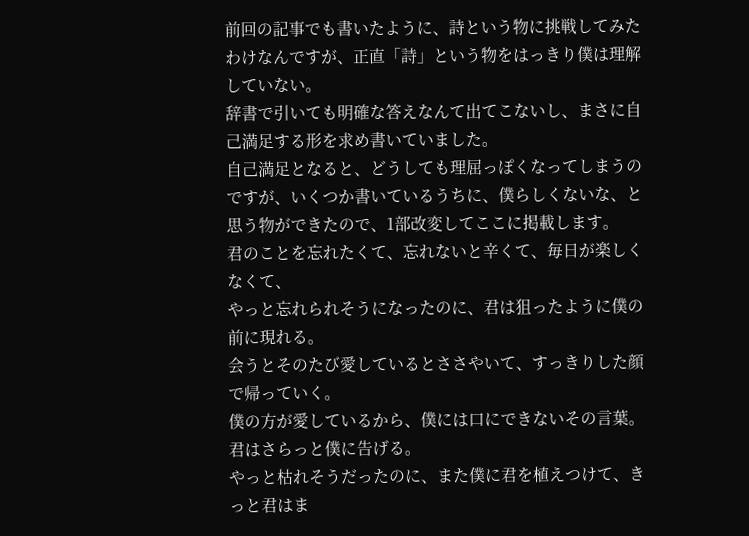前回の記事でも書いたように、詩という物に挑戦してみたわけなんですが、正直「詩」という物をはっきり僕は理解していない。
辞書で引いても明確な答えなんて出てこないし、まさに自己満足する形を求め書いていました。
自己満足となると、どうしても理屈っぽくなってしまうのですが、いくつか書いているうちに、僕らしくないな、と思う物ができたので、1部改変してここに掲載します。
君のことを忘れたくて、忘れないと辛くて、毎日が楽しくなくて、
やっと忘れられそうになったのに、君は狙ったように僕の前に現れる。
会うとそのたび愛しているとささやいて、すっきりした顔で帰っていく。
僕の方が愛しているから、僕には口にできないその言葉。
君はさらっと僕に告げる。
やっと枯れそうだったのに、また僕に君を植えつけて、きっと君はま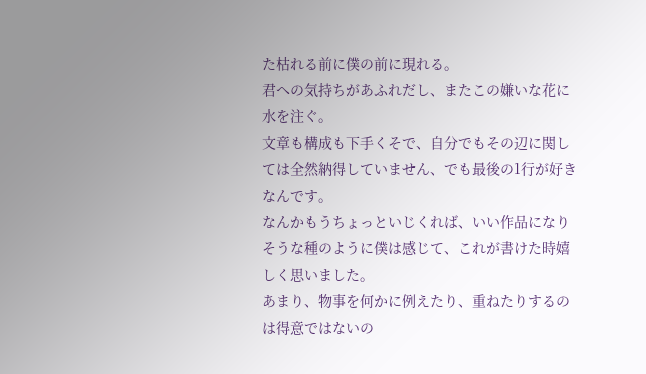た枯れる前に僕の前に現れる。
君への気持ちがあふれだし、またこの嫌いな花に水を注ぐ。
文章も構成も下手くそで、自分でもその辺に関しては全然納得していません、でも最後の1行が好きなんです。
なんかもうちょっといじくれば、いい作品になりそうな種のように僕は感じて、これが書けた時嬉しく思いました。
あまり、物事を何かに例えたり、重ねたりするのは得意ではないの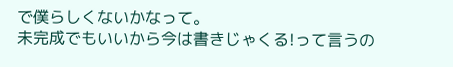で僕らしくないかなって。
未完成でもいいから今は書きじゃくる!って言うの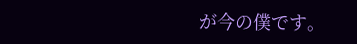が今の僕です。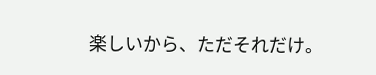楽しいから、ただそれだけ。